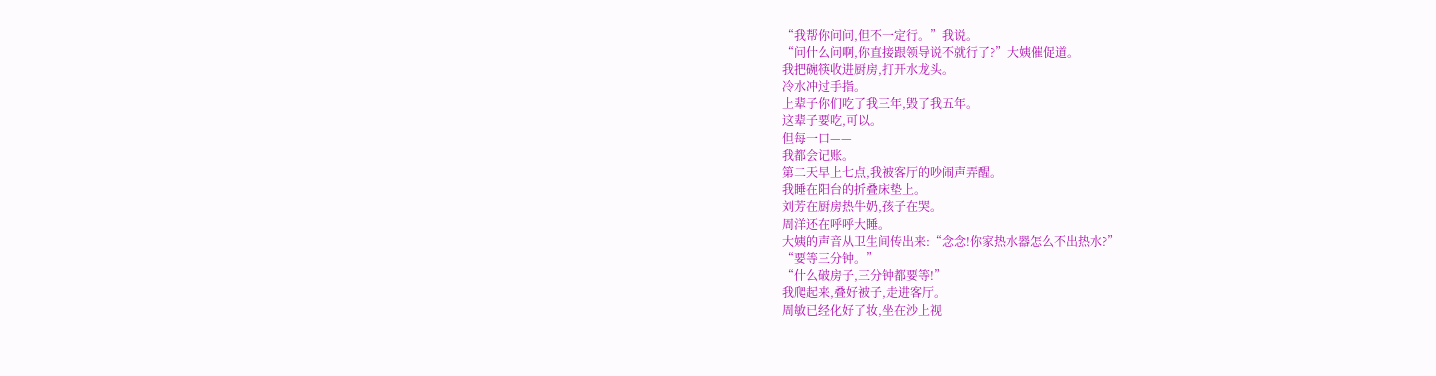“我帮你问问,但不一定行。”我说。
“问什么问啊,你直接跟领导说不就行了?”大姨催促道。
我把碗筷收进厨房,打开水龙头。
冷水冲过手指。
上辈子你们吃了我三年,毁了我五年。
这辈子要吃,可以。
但每一口——
我都会记账。
第二天早上七点,我被客厅的吵闹声弄醒。
我睡在阳台的折叠床垫上。
刘芳在厨房热牛奶,孩子在哭。
周洋还在呼呼大睡。
大姨的声音从卫生间传出来:“念念!你家热水器怎么不出热水?”
“要等三分钟。”
“什么破房子,三分钟都要等!”
我爬起来,叠好被子,走进客厅。
周敏已经化好了妆,坐在沙上视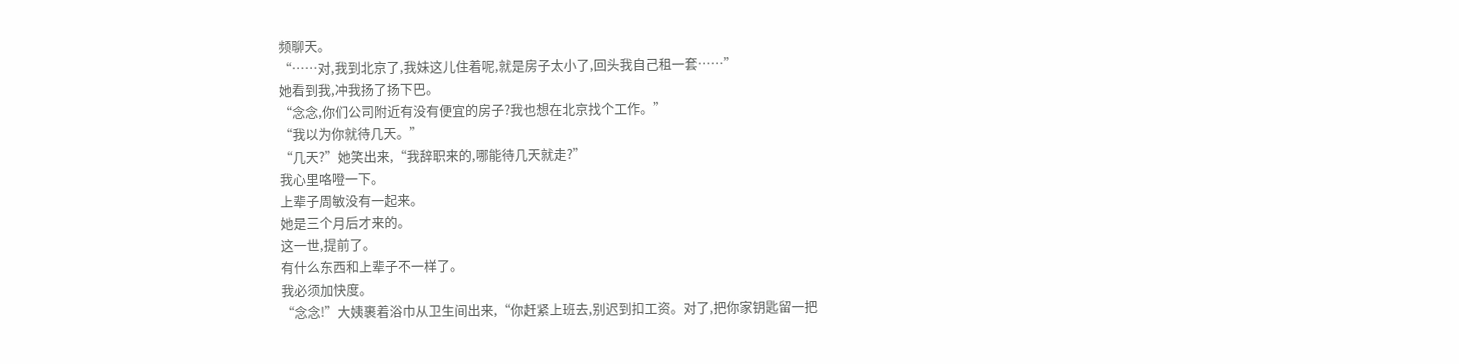频聊天。
“……对,我到北京了,我妹这儿住着呢,就是房子太小了,回头我自己租一套……”
她看到我,冲我扬了扬下巴。
“念念,你们公司附近有没有便宜的房子?我也想在北京找个工作。”
“我以为你就待几天。”
“几天?”她笑出来,“我辞职来的,哪能待几天就走?”
我心里咯噔一下。
上辈子周敏没有一起来。
她是三个月后才来的。
这一世,提前了。
有什么东西和上辈子不一样了。
我必须加快度。
“念念!”大姨裹着浴巾从卫生间出来,“你赶紧上班去,别迟到扣工资。对了,把你家钥匙留一把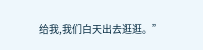给我,我们白天出去逛逛。”